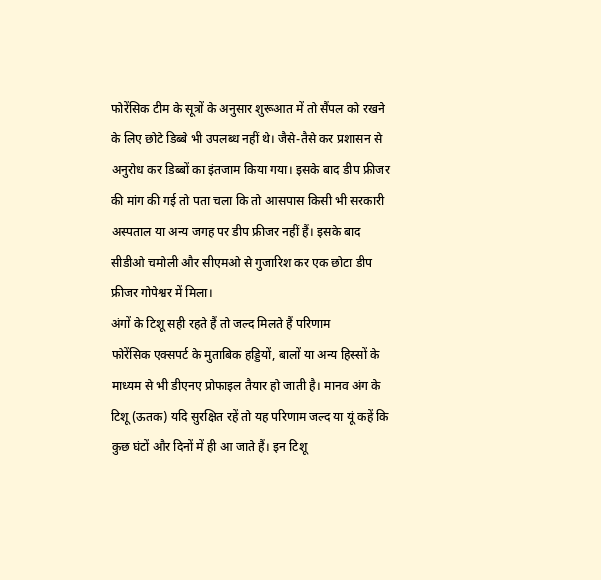फोरेंसिक टीम के सूत्रों के अनुसार शुरूआत में तो सैंपल को रखने के लिए छोटे डिब्बे भी उपलब्ध नहीं थे। जैसे-तैसे कर प्रशासन से अनुरोध कर डिब्बों का इंतजाम किया गया। इसके बाद डीप फ्रीजर की मांग की गई तो पता चला कि तो आसपास किसी भी सरकारी अस्पताल या अन्य जगह पर डीप फ्रीजर नहीं हैं। इसके बाद सीडीओ चमोली और सीएमओ से गुजारिश कर एक छोटा डीप फ्रीजर गोपेश्वर में मिला।
अंगों के टिशू सही रहते हैं तो जल्द मिलते हैं परिणाम
फोरेंसिक एक्सपर्ट के मुताबिक हड्डियों, बालों या अन्य हिस्सों के माध्यम से भी डीएनए प्रोफाइल तैयार हो जाती है। मानव अंग के टिशू (ऊतक) यदि सुरक्षित रहें तो यह परिणाम जल्द या यूं कहें कि कुछ घंटों और दिनों में ही आ जाते हैं। इन टिशू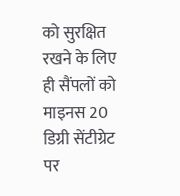को सुरक्षित रखने के लिए ही सैंपलों को माइनस 20 डिग्री सेंटीग्रेट पर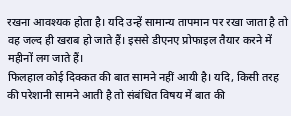रखना आवश्यक होता है। यदि उन्हें सामान्य तापमान पर रखा जाता है तो वह जल्द ही खराब हो जाते हैं। इससे डीएनए प्रोफाइल तैयार करने में महीनों लग जाते हैं।
फिलहाल कोई दिक्कत की बात सामने नहीं आयी है। यदि, किसी तरह की परेशानी सामने आती है तो संबंधित विषय में बात की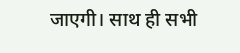जाएगी। साथ ही सभी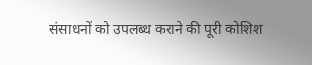संसाधनों को उपलब्ध कराने की पूरी कोशिश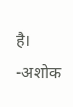है।
-अशोक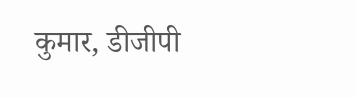कुमार, डीजीपी